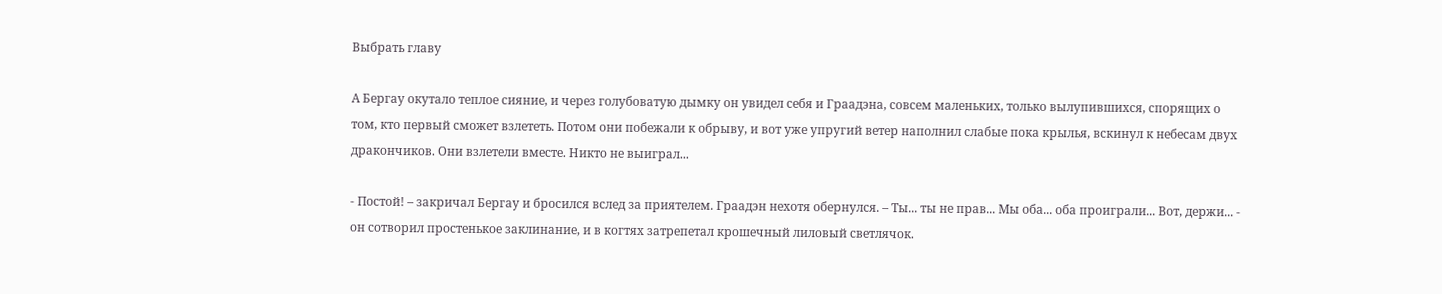Выбрать главу

А Бергау окутало теплое сияние, и через голубоватую дымку он увидел себя и Граадэна, совсем маленьких, только вылупившихся, спорящих о том, кто первый сможет взлететь. Потом они побежали к обрыву, и вот уже упругий ветер наполнил слабые пока крылья, вскинул к небесам двух дракончиков. Они взлетели вместе. Никто не выиграл...

- Постой! – закричал Бергау и бросился вслед за приятелем. Граадэн нехотя обернулся. – Ты... ты не прав... Мы оба... оба проиграли... Вот, держи... - он сотворил простенькое заклинание, и в когтях затрепетал крошечный лиловый светлячок.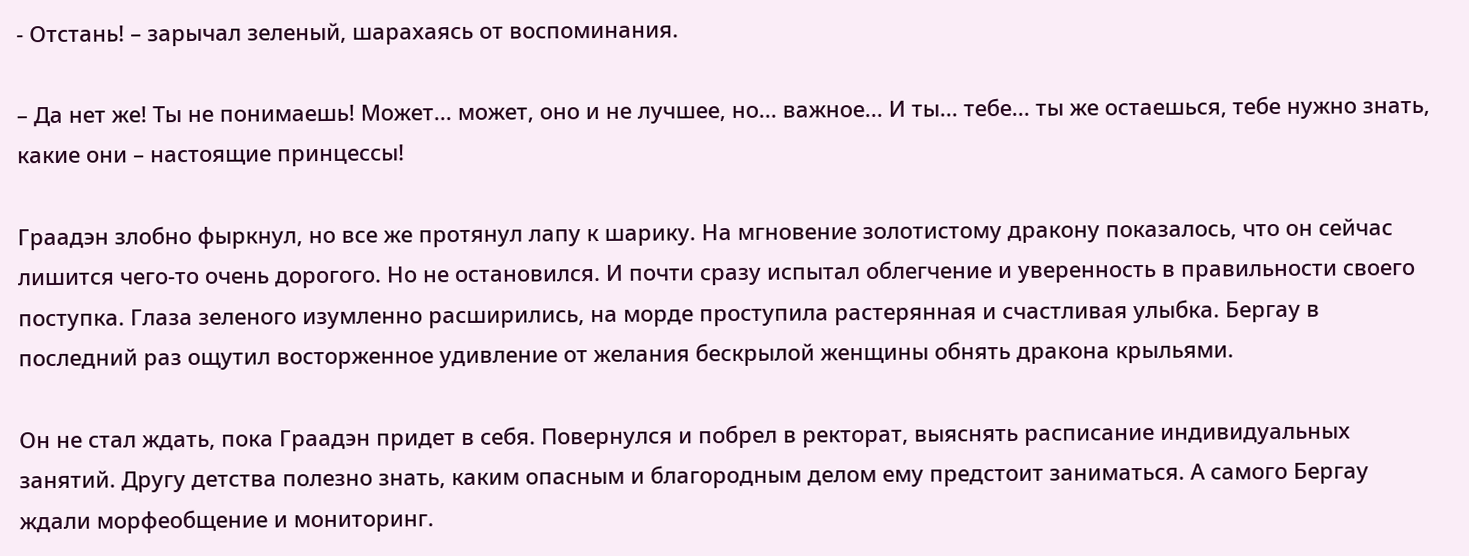- Отстань! – зарычал зеленый, шарахаясь от воспоминания.

– Да нет же! Ты не понимаешь! Может... может, оно и не лучшее, но... важное... И ты... тебе... ты же остаешься, тебе нужно знать, какие они – настоящие принцессы!

Граадэн злобно фыркнул, но все же протянул лапу к шарику. На мгновение золотистому дракону показалось, что он сейчас лишится чего-то очень дорогого. Но не остановился. И почти сразу испытал облегчение и уверенность в правильности своего поступка. Глаза зеленого изумленно расширились, на морде проступила растерянная и счастливая улыбка. Бергау в последний раз ощутил восторженное удивление от желания бескрылой женщины обнять дракона крыльями.

Он не стал ждать, пока Граадэн придет в себя. Повернулся и побрел в ректорат, выяснять расписание индивидуальных занятий. Другу детства полезно знать, каким опасным и благородным делом ему предстоит заниматься. А самого Бергау ждали морфеобщение и мониторинг.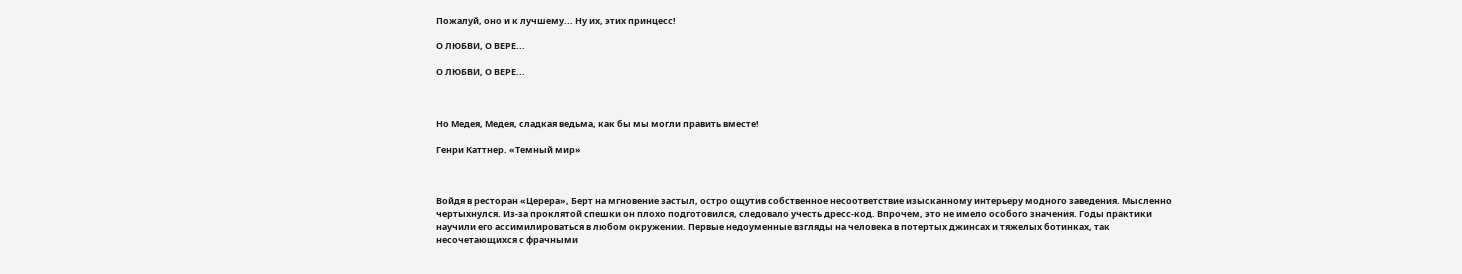Пожалуй, оно и к лучшему... Ну их, этих принцесс!

О ЛЮБВИ, О ВЕРЕ...

О ЛЮБВИ, О ВЕРЕ...



Но Медея, Медея, сладкая ведьма, как бы мы могли править вместе!

Генри Каттнер. «Темный мир»



Войдя в ресторан «Церера», Берт на мгновение застыл, остро ощутив собственное несоответствие изысканному интерьеру модного заведения. Мысленно чертыхнулся. Из-за проклятой спешки он плохо подготовился, следовало учесть дресс-код. Впрочем, это не имело особого значения. Годы практики научили его ассимилироваться в любом окружении. Первые недоуменные взгляды на человека в потертых джинсах и тяжелых ботинках, так несочетающихся с фрачными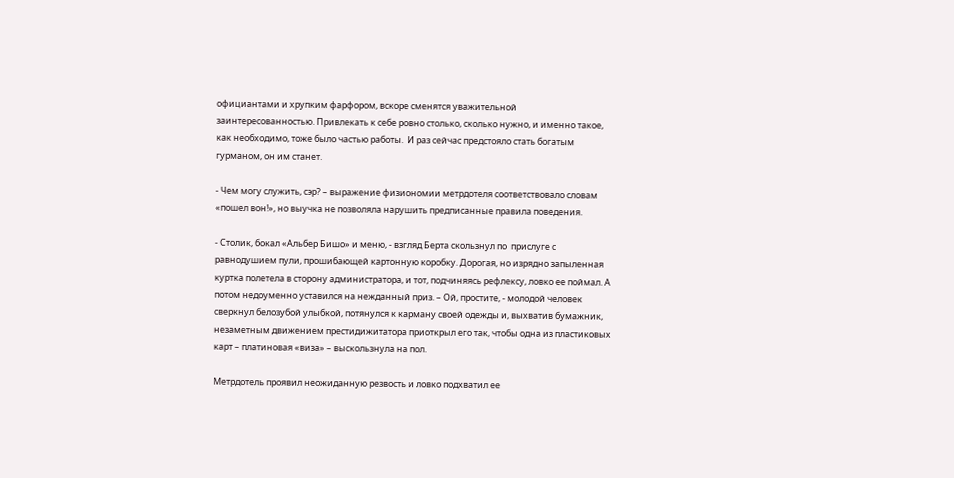официантами и хрупким фарфором, вскоре сменятся уважительной заинтересованностью. Привлекать к себе ровно столько, сколько нужно, и именно такое, как необходимо, тоже было частью работы.  И раз сейчас предстояло стать богатым гурманом, он им станет.

- Чем могу служить, сэр? – выражение физиономии метрдотеля соответствовало словам «пошел вон!», но выучка не позволяла нарушить предписанные правила поведения.

- Столик, бокал «Альбер Бишо» и меню, - взгляд Берта скользнул по  прислуге с равнодушием пули, прошибающей картонную коробку. Дорогая, но изрядно запыленная куртка полетела в сторону администратора, и тот, подчиняясь рефлексу, ловко ее поймал. А потом недоуменно уставился на нежданный приз. – Ой, простите, - молодой человек сверкнул белозубой улыбкой, потянулся к карману своей одежды и, выхватив бумажник, незаметным движением престидижитатора приоткрыл его так, чтобы одна из пластиковых карт – платиновая «виза» – выскользнула на пол.

Метрдотель проявил неожиданную резвость и ловко подхватил ее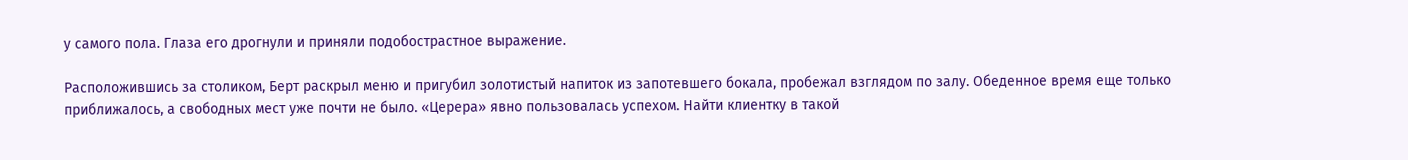у самого пола. Глаза его дрогнули и приняли подобострастное выражение.

Расположившись за столиком, Берт раскрыл меню и пригубил золотистый напиток из запотевшего бокала, пробежал взглядом по залу. Обеденное время еще только приближалось, а свободных мест уже почти не было. «Церера» явно пользовалась успехом. Найти клиентку в такой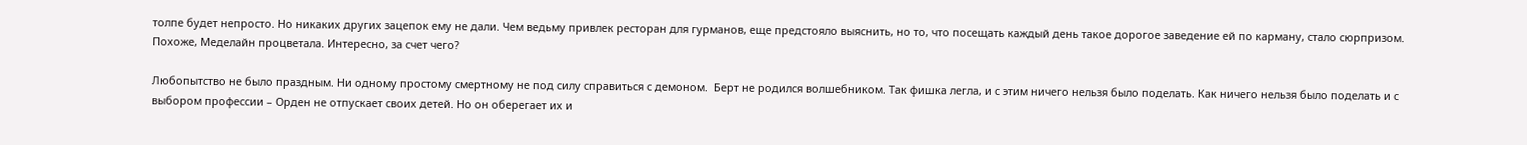толпе будет непросто. Но никаких других зацепок ему не дали. Чем ведьму привлек ресторан для гурманов, еще предстояло выяснить, но то, что посещать каждый день такое дорогое заведение ей по карману, стало сюрпризом. Похоже, Меделайн процветала. Интересно, за счет чего?

Любопытство не было праздным. Ни одному простому смертному не под силу справиться с демоном.  Берт не родился волшебником. Так фишка легла, и с этим ничего нельзя было поделать. Как ничего нельзя было поделать и с выбором профессии – Орден не отпускает своих детей. Но он оберегает их и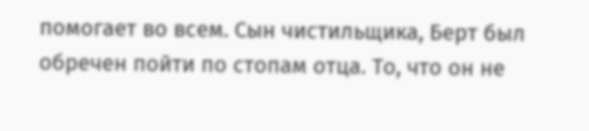помогает во всем. Сын чистильщика, Берт был обречен пойти по стопам отца. То, что он не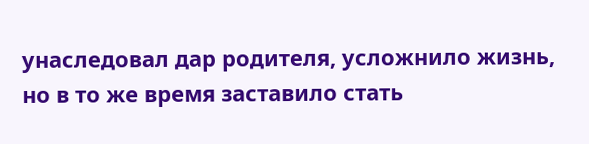унаследовал дар родителя, усложнило жизнь, но в то же время заставило стать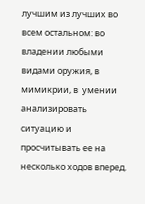лучшим из лучших во всем остальном: во владении любыми видами оружия, в мимикрии, в  умении анализировать ситуацию и просчитывать ее на несколько ходов вперед.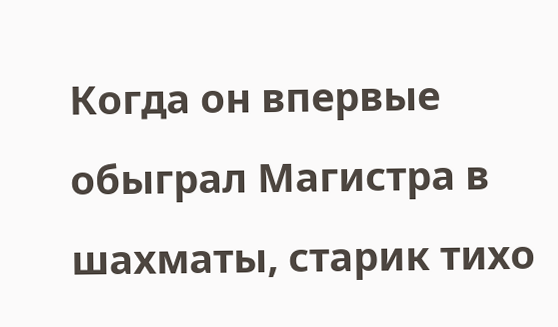Когда он впервые обыграл Магистра в шахматы, старик тихо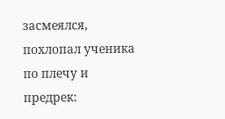засмеялся, похлопал ученика по плечу и предрек: